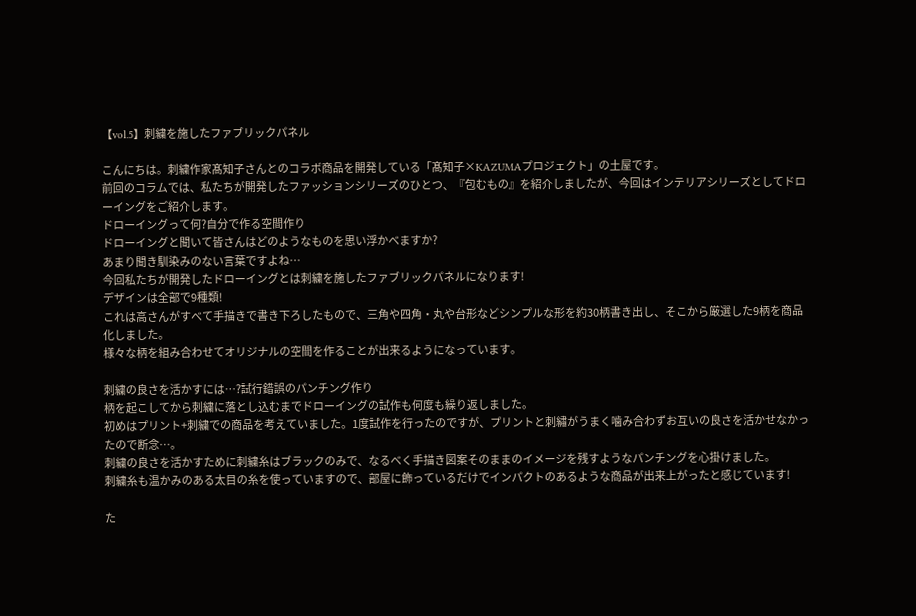【vol.5】刺繍を施したファブリックパネル

こんにちは。刺繍作家髙知子さんとのコラボ商品を開発している「髙知子×KAZUMAプロジェクト」の土屋です。
前回のコラムでは、私たちが開発したファッションシリーズのひとつ、『包むもの』を紹介しましたが、今回はインテリアシリーズとしてドローイングをご紹介します。
ドローイングって何?自分で作る空間作り
ドローイングと聞いて皆さんはどのようなものを思い浮かべますか?
あまり聞き馴染みのない言葉ですよね…
今回私たちが開発したドローイングとは刺繍を施したファブリックパネルになります!
デザインは全部で9種類!
これは高さんがすべて手描きで書き下ろしたもので、三角や四角・丸や台形などシンプルな形を約30柄書き出し、そこから厳選した9柄を商品化しました。
様々な柄を組み合わせてオリジナルの空間を作ることが出来るようになっています。

刺繍の良さを活かすには…?試行錯誤のパンチング作り
柄を起こしてから刺繍に落とし込むまでドローイングの試作も何度も繰り返しました。
初めはプリント+刺繍での商品を考えていました。1度試作を行ったのですが、プリントと刺繡がうまく噛み合わずお互いの良さを活かせなかったので断念…。
刺繍の良さを活かすために刺繍糸はブラックのみで、なるべく手描き図案そのままのイメージを残すようなパンチングを心掛けました。
刺繍糸も温かみのある太目の糸を使っていますので、部屋に飾っているだけでインパクトのあるような商品が出来上がったと感じています!

た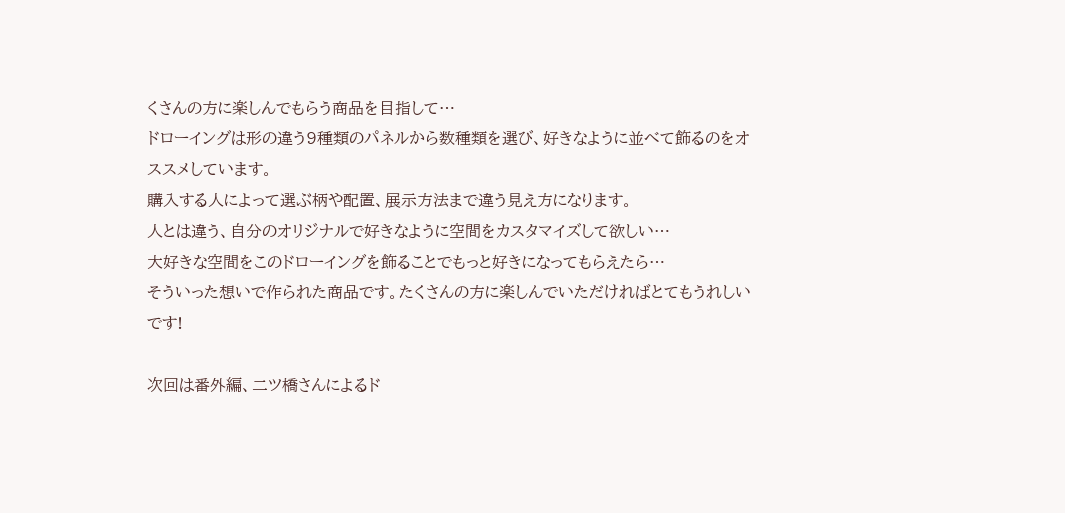くさんの方に楽しんでもらう商品を目指して…
ドローイングは形の違う9種類のパネルから数種類を選び、好きなように並べて飾るのをオススメしています。
購入する人によって選ぶ柄や配置、展示方法まで違う見え方になります。
人とは違う、自分のオリジナルで好きなように空間をカスタマイズして欲しい…
大好きな空間をこのドローイングを飾ることでもっと好きになってもらえたら…
そういった想いで作られた商品です。たくさんの方に楽しんでいただければとてもうれしいです!

次回は番外編、二ツ橋さんによるド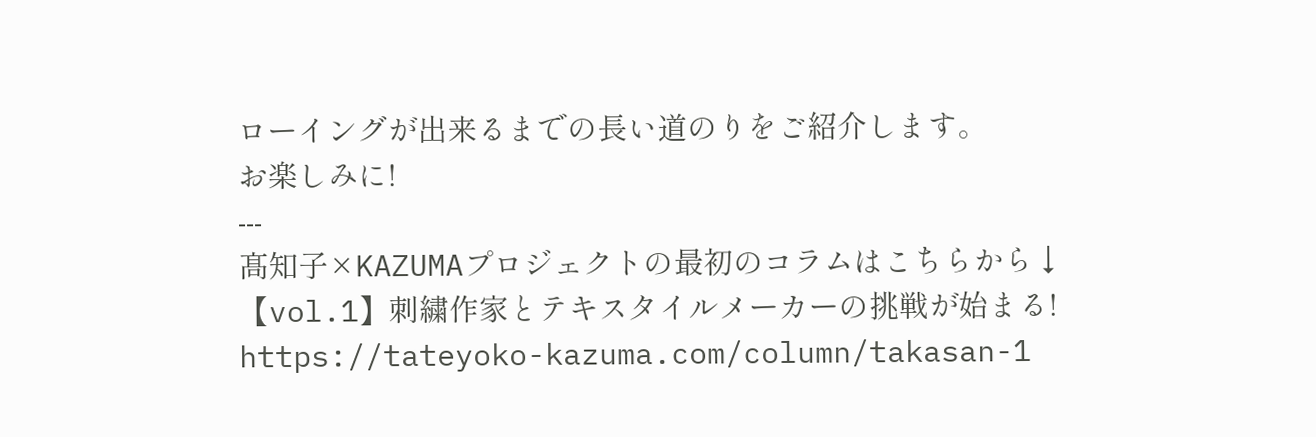ローイングが出来るまでの長い道のりをご紹介します。
お楽しみに!
---
髙知子×KAZUMAプロジェクトの最初のコラムはこちらから↓
【vol.1】刺繍作家とテキスタイルメーカーの挑戦が始まる!
https://tateyoko-kazuma.com/column/takasan-1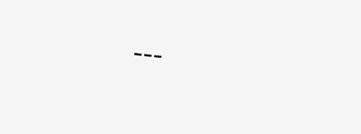---